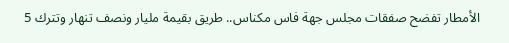الأمطار تفضح صفقات مجلس جهة فاس مكناس.. طريق بقيمة مليار ونصف تنهار وتترك 5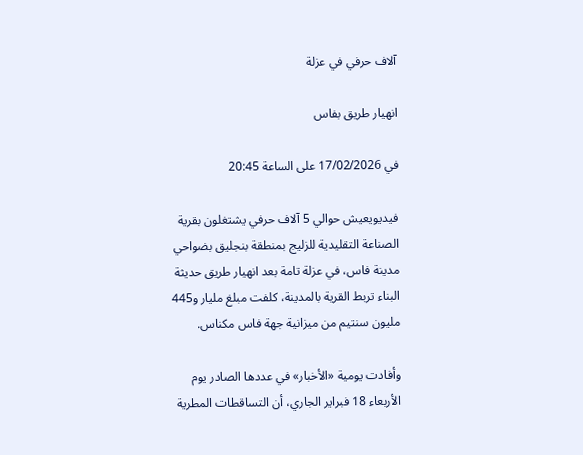آلاف حرفي في عزلة

انهيار طريق بفاس

في 17/02/2026 على الساعة 20:45

فيديويعيش حوالي 5 آلاف حرفي يشتغلون بقرية الصناعة التقليدية للزليج بمنطقة بنجليق بضواحي مدينة فاس، في عزلة تامة بعد انهيار طريق حديثة البناء تربط القرية بالمدينة، كلفت مبلغ مليار و445 مليون سنتيم من ميزانية جهة فاس مكناس.

وأفادت يومية «الأخبار» في عددها الصادر يوم الأربعاء 18 فبراير الجاري، أن التساقطات المطرية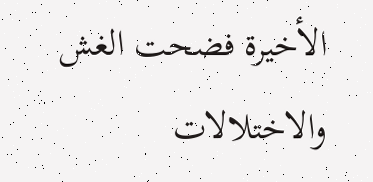الأخيرة فضحت الغش والاختلالات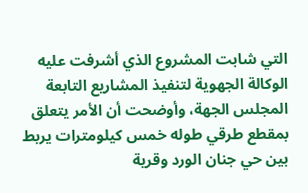التي شابت المشروع الذي أشرفت عليه الوكالة الجهوية لتنفيذ المشاريع التابعة المجلس الجهة، وأوضحت أن الأمر يتعلق بمقطع طرقي طوله خمس كيلومترات يربط بين حي جنان الورد وقرية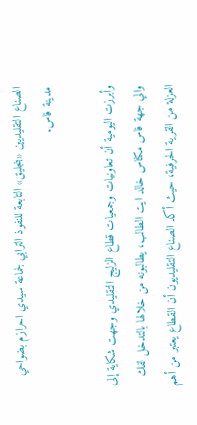الصناع التقليديين «بنجليق» التابعة للنفوذ الترابي لجماعة سيدي احرازم بضواحي مدينة فاس.

وأبرزت اليومية أن تعاونيات وجمعيات قطاع الزليج التقليدي وجهت شكاية إلى والي جهة فاس مكناس خالد ايت الطالب، يطالبونه من خلالها بالتدخل لفك العزلة من القرية الحرفية، حيث أكد الصناع التقليديون أن القطاع يعتبر من أهم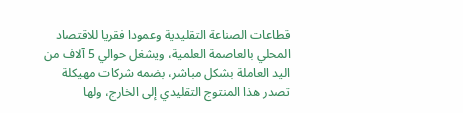قطاعات الصناعة التقليدية وعمودا فقريا للاقتصاد المحلي بالعاصمة العلمية، ويشغل حوالي 5 آلاف من اليد العاملة بشكل مباشر، بضمه شركات مهيكلة تصدر هذا المنتوج التقليدي إلى الخارج، ولها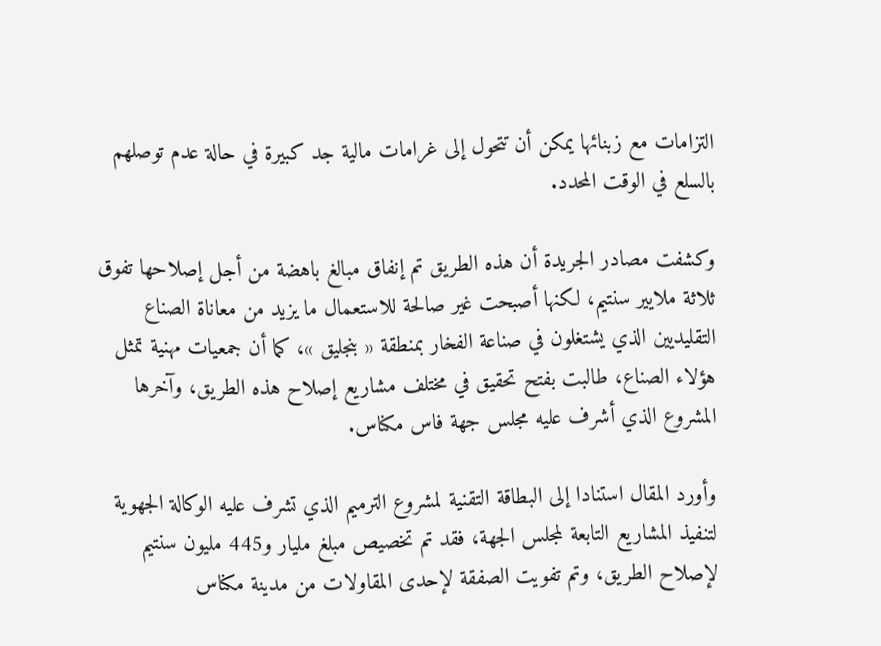التزامات مع زبنائها يمكن أن تتحول إلى غرامات مالية جد كبيرة في حالة عدم توصلهم بالسلع في الوقت المحدد.

وكشفت مصادر الجريدة أن هذه الطريق تم إنفاق مبالغ باهضة من أجل إصلاحها تفوق ثلاثة ملايير سنتيم، لكنها أصبحت غير صالحة للاستعمال ما يزيد من معاناة الصناع التقليديين الذي يشتغلون في صناعة الفخار بمنطقة « بنجليق »، كما أن جمعيات مهنية تمثل هؤلاء الصناع، طالبت بفتح تحقيق في مختلف مشاريع إصلاح هذه الطريق، وآخرها المشروع الذي أشرف عليه مجلس جهة فاس مكناس.

وأورد المقال استنادا إلى البطاقة التقنية لمشروع الترميم الذي تشرف عليه الوكالة الجهوية لتنفيذ المشاريع التابعة لمجلس الجهة، فقد تم تخصيص مبلغ مليار و445 مليون سنتيم لإصلاح الطريق، وتم تفويت الصفقة لإحدى المقاولات من مدينة مكناس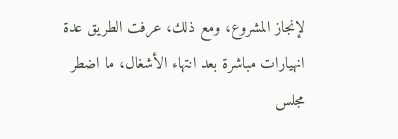لإنجاز المشروع، ومع ذلك، عرفت الطريق عدة انهيارات مباشرة بعد انتهاء الأشغال، ما اضطر مجلس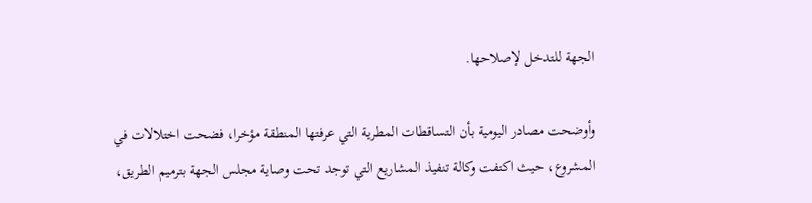الجهة للتدخل لإصلاحها.

وأوضحت مصادر اليومية بأن التساقطات المطرية التي عرفتها المنطقة مؤخرا، فضحت اختلالات في المشروع، حيث اكتفت وكالة تنفيذ المشاريع التي توجد تحت وصاية مجلس الجهة بترميم الطريق،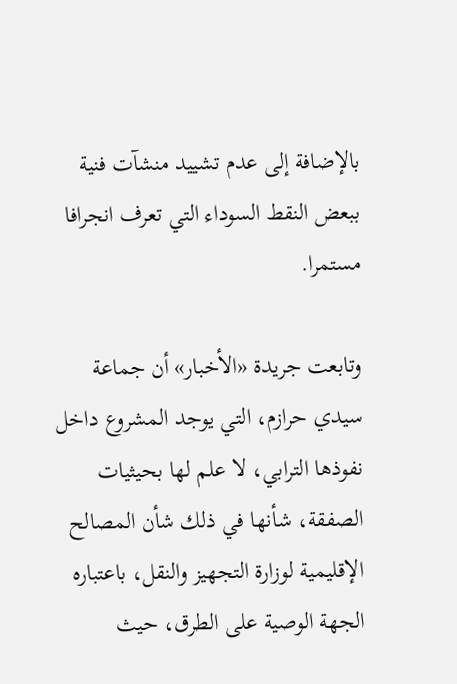بالإضافة إلى عدم تشييد منشآت فنية ببعض النقط السوداء التي تعرف انجرافا مستمرا.

وتابعت جريدة «الأخبار» أن جماعة سيدي حرازم، التي يوجد المشروع داخل نفوذها الترابي، لا علم لها بحيثيات الصفقة، شأنها في ذلك شأن المصالح الإقليمية لوزارة التجهيز والنقل، باعتباره الجهة الوصية على الطرق، حيث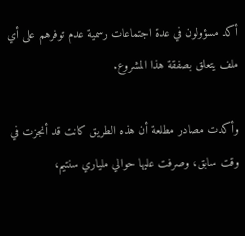أكد مسؤولون في عدة اجتماعات رسمية عدم توفرهم على أي ملف يتعلق بصفقة هذا المشروع.

وأكدت مصادر مطلعة أن هذه الطريق كانت قد أنجزت في وقت سابق، وصرفت عليها حوالي ملياري سنتيم،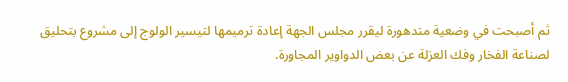ثم أصبحت في وضعية متدهورة ليقرر مجلس الجهة إعادة ترميمها لتيسير الولوج إلى مشروع بتحليق لصناعة الفخار وفك العزلة عن بعض الدواوير المجاورة.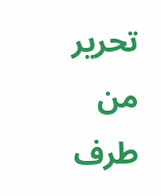تحرير من طرف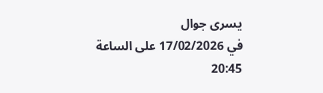يسرى جوال
في 17/02/2026 على الساعة 20:45